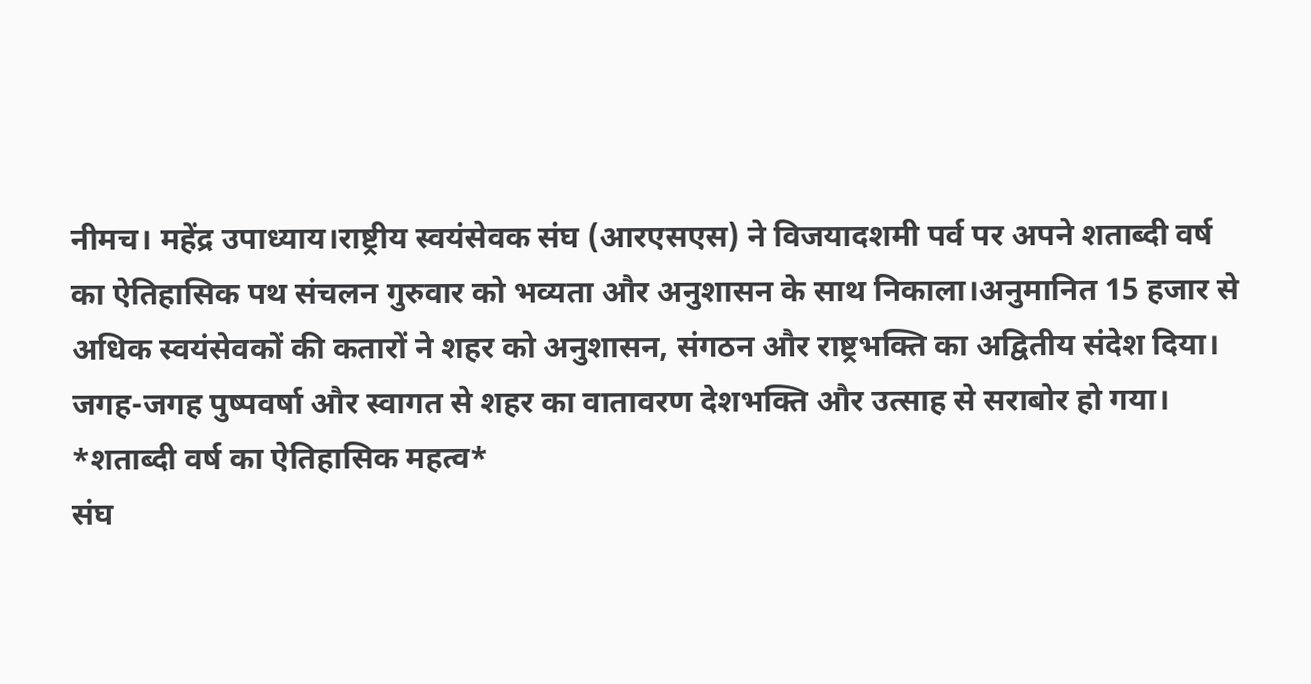नीमच। महेंद्र उपाध्याय।राष्ट्रीय स्वयंसेवक संघ (आरएसएस) ने विजयादशमी पर्व पर अपने शताब्दी वर्ष का ऐतिहासिक पथ संचलन गुरुवार को भव्यता और अनुशासन के साथ निकाला।अनुमानित 15 हजार से अधिक स्वयंसेवकों की कतारों ने शहर को अनुशासन, संगठन और राष्ट्रभक्ति का अद्वितीय संदेश दिया। जगह-जगह पुष्पवर्षा और स्वागत से शहर का वातावरण देशभक्ति और उत्साह से सराबोर हो गया।
*शताब्दी वर्ष का ऐतिहासिक महत्व*
संघ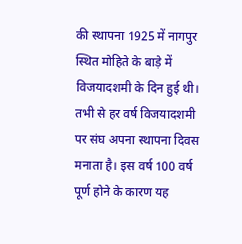की स्थापना 1925 में नागपुर स्थित मोहिते के बाड़े में विजयादशमी के दिन हुई थी। तभी से हर वर्ष विजयादशमी पर संघ अपना स्थापना दिवस मनाता है। इस वर्ष 100 वर्ष पूर्ण होने के कारण यह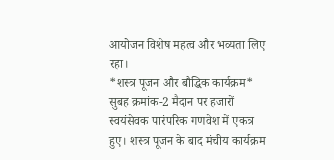आयोजन विशेष महत्व और भव्यता लिए रहा।
*शस्त्र पूजन और बौद्धिक कार्यक्रम*
सुबह क्रमांक-2 मैदान पर हजारों स्वयंसेवक पारंपरिक गणवेश में एकत्र हुए। शस्त्र पूजन के बाद मंचीय कार्यक्रम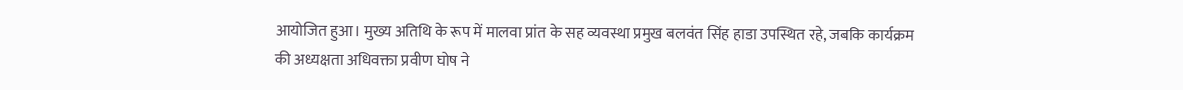आयोजित हुआ। मुख्य अतिथि के रूप में मालवा प्रांत के सह व्यवस्था प्रमुख बलवंत सिंह हाडा उपस्थित रहे, जबकि कार्यक्रम की अध्यक्षता अधिवक्ता प्रवीण घोष ने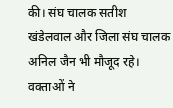की। संघ चालक सतीश खंडेलवाल और जिला संघ चालक अनिल जैन भी मौजूद रहे। वक्ताओं ने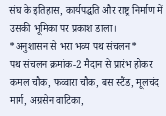संघ के इतिहास, कार्यपद्धति और राष्ट्र निर्माण में उसकी भूमिका पर प्रकाश डाला।
*अनुशासन से भरा भव्य पथ संचलन*
पथ संचलन क्रमांक-2 मैदान से प्रारंभ होकर कमल चौक, फव्वारा चौक, बस स्टैंड, मूलचंद मार्ग, अग्रसेन वाटिका,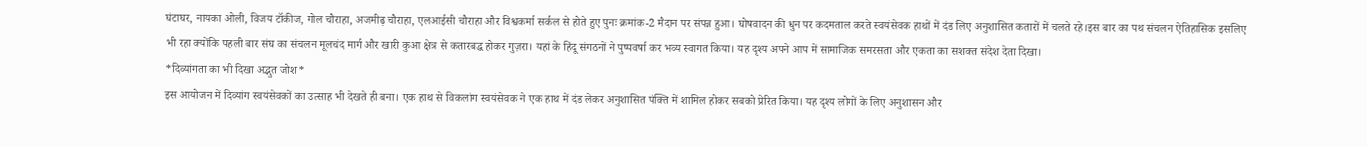घंटाघर, नायका ओली, विजय टॉकीज, गोल चौराहा, अजमीढ़ चौराहा, एलआईसी चौराहा और विश्वकर्मा सर्कल से होते हुए पुनः क्रमांक-2 मैदान पर संपन्न हुआ। घोषवादन की धुन पर कदमताल करते स्वयंसेवक हाथों में दंड लिए अनुशासित कतारों में चलते रहे।इस बार का पथ संचलन ऐतिहासिक इसलिए भी रहा क्योंकि पहली बार संघ का संचलन मूलचंद मार्ग और खारी कुआ क्षेत्र से कतारबद्ध होकर गुज़रा। यहां के हिंदू संगठनों ने पुष्पवर्षा कर भव्य स्वागत किया। यह दृश्य अपने आप में सामाजिक समरसता और एकता का सशक्त संदेश देता दिखा।
*दिव्यांगता का भी दिखा अद्भुत जोश*
इस आयोजन में दिव्यांग स्वयंसेवकों का उत्साह भी देखते ही बना। एक हाथ से विकलांग स्वयंसेवक ने एक हाथ में दंड लेकर अनुशासित पंक्ति में शामिल होकर सबको प्रेरित किया। यह दृश्य लोगों के लिए अनुशासन और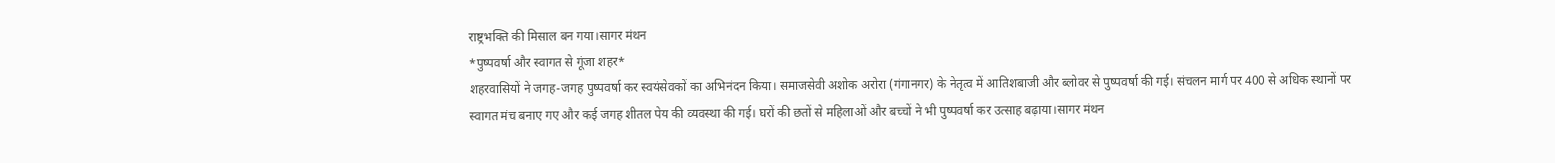राष्ट्रभक्ति की मिसाल बन गया।सागर मंथन
*पुष्पवर्षा और स्वागत से गूंजा शहर*
शहरवासियों ने जगह-जगह पुष्पवर्षा कर स्वयंसेवकों का अभिनंदन किया। समाजसेवी अशोक अरोरा (गंगानगर) के नेतृत्व में आतिशबाजी और ब्लोवर से पुष्पवर्षा की गई। संचलन मार्ग पर 400 से अधिक स्थानों पर स्वागत मंच बनाए गए और कई जगह शीतल पेय की व्यवस्था की गई। घरों की छतों से महिलाओं और बच्चों ने भी पुष्पवर्षा कर उत्साह बढ़ाया।सागर मंथन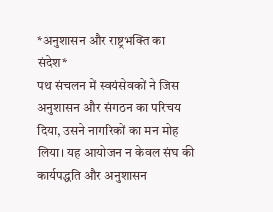*अनुशासन और राष्ट्रभक्ति का संदेश*
पथ संचलन में स्वयंसेवकों ने जिस अनुशासन और संगठन का परिचय दिया, उसने नागरिकों का मन मोह लिया। यह आयोजन न केवल संघ की कार्यपद्धति और अनुशासन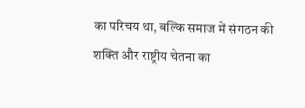का परिचय था, बल्कि समाज में संगठन की शक्ति और राष्ट्रीय चेतना का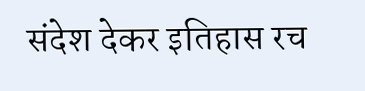संदेश देकर इतिहास रच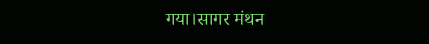गया।सागर मंथन